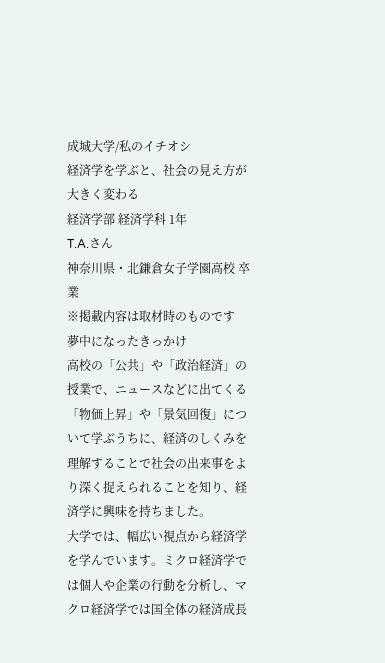成城大学/私のイチオシ
経済学を学ぶと、社会の見え方が大きく変わる
経済学部 経済学科 1年
T.A.さん
神奈川県・北鎌倉女子学園高校 卒業
※掲載内容は取材時のものです
夢中になったきっかけ
高校の「公共」や「政治経済」の授業で、ニュースなどに出てくる「物価上昇」や「景気回復」について学ぶうちに、経済のしくみを理解することで社会の出来事をより深く捉えられることを知り、経済学に興味を持ちました。
大学では、幅広い視点から経済学を学んでいます。ミクロ経済学では個人や企業の行動を分析し、マクロ経済学では国全体の経済成長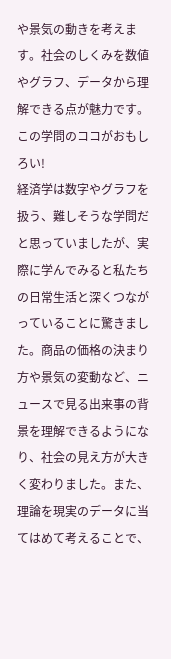や景気の動きを考えます。社会のしくみを数値やグラフ、データから理解できる点が魅力です。
この学問のココがおもしろい!
経済学は数字やグラフを扱う、難しそうな学問だと思っていましたが、実際に学んでみると私たちの日常生活と深くつながっていることに驚きました。商品の価格の決まり方や景気の変動など、ニュースで見る出来事の背景を理解できるようになり、社会の見え方が大きく変わりました。また、理論を現実のデータに当てはめて考えることで、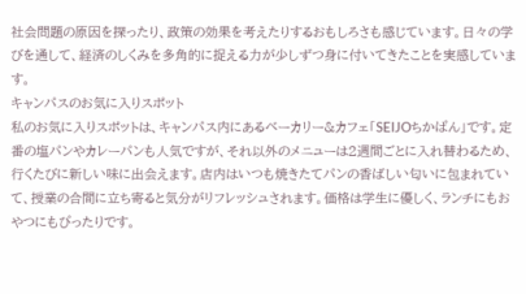社会問題の原因を探ったり、政策の効果を考えたりするおもしろさも感じています。日々の学びを通して、経済のしくみを多角的に捉える力が少しずつ身に付いてきたことを実感しています。
キャンパスのお気に入りスポット
私のお気に入りスポットは、キャンパス内にあるベーカリー&カフェ「SEIJOちかぱん」です。定番の塩パンやカレーパンも人気ですが、それ以外のメニューは2週間ごとに入れ替わるため、行くたびに新しい味に出会えます。店内はいつも焼きたてパンの香ばしい匂いに包まれていて、授業の合間に立ち寄ると気分がリフレッシュされます。価格は学生に優しく、ランチにもおやつにもぴったりです。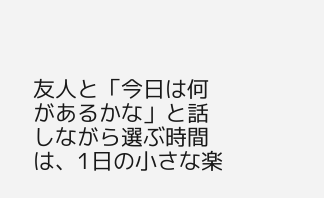友人と「今日は何があるかな」と話しながら選ぶ時間は、1日の小さな楽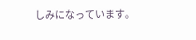しみになっています。